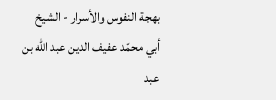بهجة النفوس والأسرار - الشيخ أبي محمّد عفيف الدين عبد الله بن عبد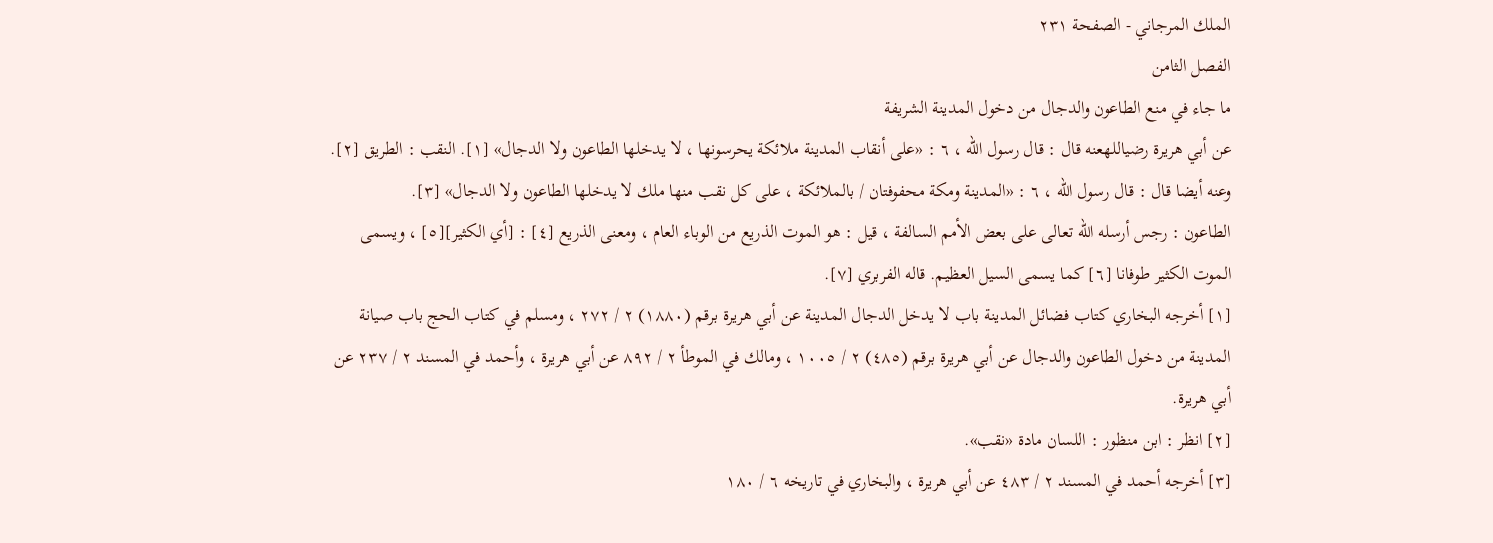الملك المرجاني - الصفحة ٢٣١
الفصل الثامن
ما جاء في منع الطاعون والدجال من دخول المدينة الشريفة
عن أبي هريرة رضياللهعنه قال : قال رسول الله ، ٦ : «على أنقاب المدينة ملائكة يحرسونها ، لا يدخلها الطاعون ولا الدجال» [١]. النقب : الطريق [٢].
وعنه أيضا قال : قال رسول الله ، ٦ : «المدينة ومكة محفوفتان / بالملائكة ، على كل نقب منها ملك لا يدخلها الطاعون ولا الدجال» [٣].
الطاعون : رجس أرسله الله تعالى على بعض الأمم السالفة ، قيل : هو الموت الذريع من الوباء العام ، ومعنى الذريع [٤] : [أي الكثير][٥] ، ويسمى الموت الكثير طوفانا [٦] كما يسمى السيل العظيم. قاله الفربري [٧].
[١] أخرجه البخاري كتاب فضائل المدينة باب لا يدخل الدجال المدينة عن أبي هريرة برقم (١٨٨٠) ٢ / ٢٧٢ ، ومسلم في كتاب الحج باب صيانة المدينة من دخول الطاعون والدجال عن أبي هريرة برقم (٤٨٥) ٢ / ١٠٠٥ ، ومالك في الموطأ ٢ / ٨٩٢ عن أبي هريرة ، وأحمد في المسند ٢ / ٢٣٧ عن أبي هريرة.
[٢] انظر : ابن منظور : اللسان مادة «نقب».
[٣] أخرجه أحمد في المسند ٢ / ٤٨٣ عن أبي هريرة ، والبخاري في تاريخه ٦ / ١٨٠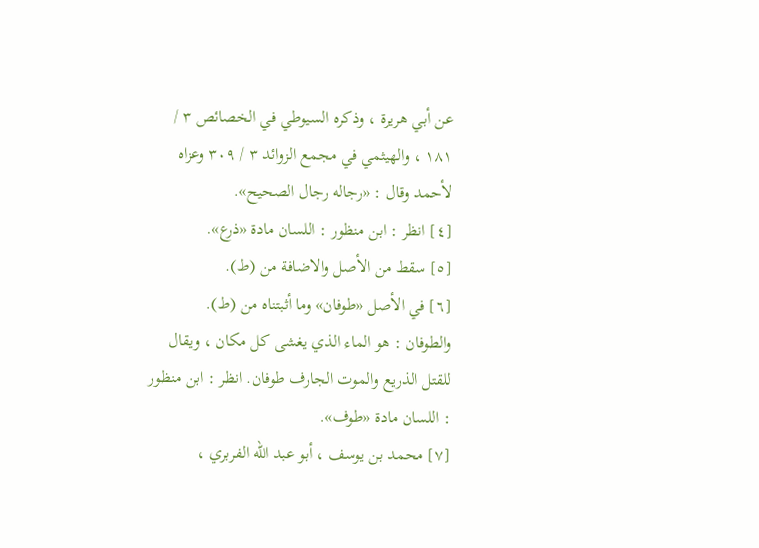عن أبي هريرة ، وذكره السيوطي في الخصائص ٣ / ١٨١ ، والهيثمي في مجمع الزوائد ٣ / ٣٠٩ وعزاه لأحمد وقال : «رجاله رجال الصحيح».
[٤] انظر : ابن منظور : اللسان مادة «ذرع».
[٥] سقط من الأصل والاضافة من (ط).
[٦] في الأصل «طوفان» وما أثبتناه من (ط).
والطوفان : هو الماء الذي يغشى كل مكان ، ويقال للقتل الذريع والموت الجارف طوفان. انظر : ابن منظور : اللسان مادة «طوف».
[٧] محمد بن يوسف ، أبو عبد الله الفربري ،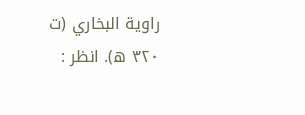راوية البخاري (ت ٣٢٠ ه). انظر :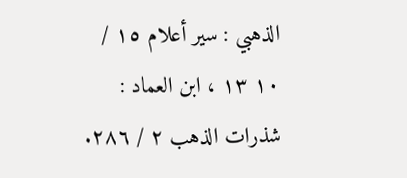الذهبي : سير أعلام ١٥ / ١٠ ١٣ ، ابن العماد : شذرات الذهب ٢ / ٢٨٦.